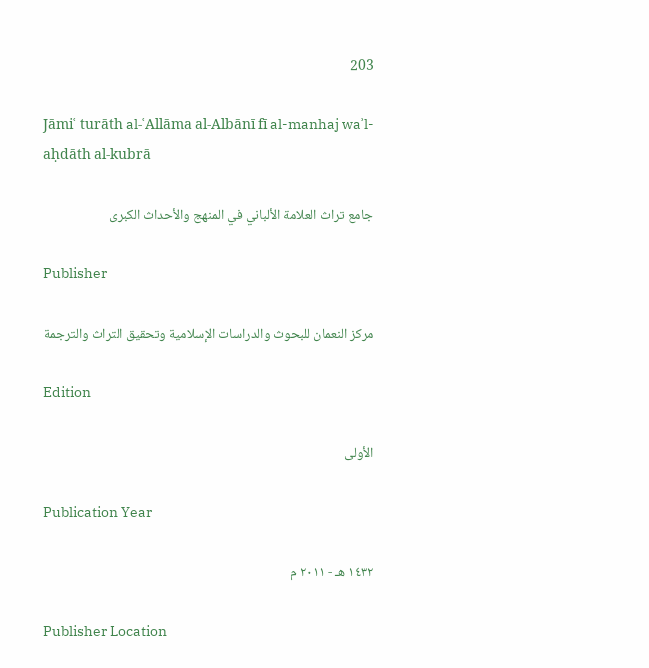203

Jāmiʿ turāth al-ʿAllāma al-Albānī fī al-manhaj waʾl-aḥdāth al-kubrā

جامع تراث العلامة الألباني في المنهج والأحداث الكبرى

Publisher

مركز النعمان للبحوث والدراسات الإسلامية وتحقيق التراث والترجمة

Edition

الأولى

Publication Year

١٤٣٢ هـ - ٢٠١١ م

Publisher Location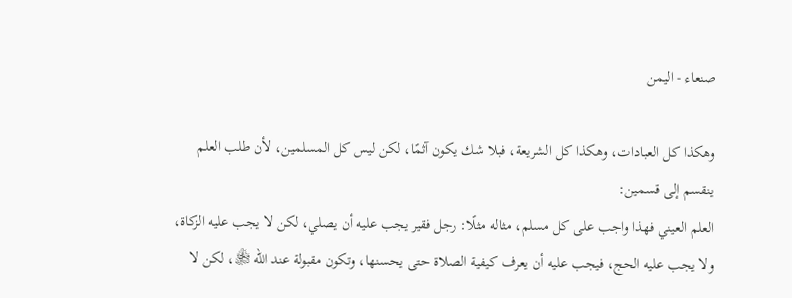صنعاء - اليمن

وهكذا كل العبادات، وهكذا كل الشريعة، فبلا شك يكون آثمًا، لكن ليس كل المسلمين، لأن طلب العلم ينقسم إلى قسمين:
العلم العيني فهذا واجب على كل مسلم، مثاله مثلًا: رجل فقير يجب عليه أن يصلي، لكن لا يجب عليه الزكاة، ولا يجب عليه الحج، فيجب عليه أن يعرف كيفية الصلاة حتى يحسنها، وتكون مقبولة عند الله ﵎، لكن لا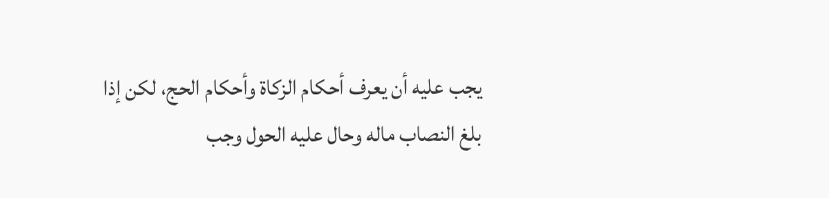يجب عليه أن يعرف أحكام الزكاة وأحكام الحج، لكن إذا بلغ النصاب ماله وحال عليه الحول وجب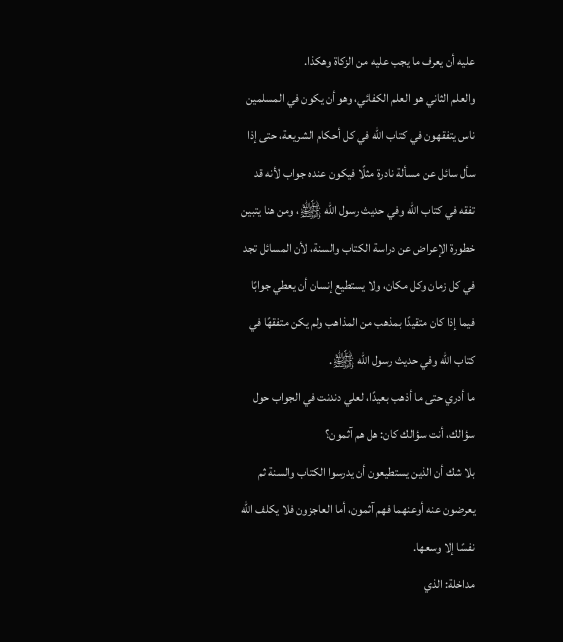عليه أن يعرف ما يجب عليه من الزكاة وهكذا.
والعلم الثاني هو العلم الكفائي، وهو أن يكون في المسلمين ناس يتفقهون في كتاب الله في كل أحكام الشريعة، حتى إذا سأل سائل عن مسألة نادرة مثلًا فيكون عنده جواب لأنه قد تفقه في كتاب الله وفي حديث رسول الله ﵌، ومن هنا يتبين خطورة الإعراض عن دراسة الكتاب والسنة، لأن المسائل تجد في كل زمان وكل مكان، ولا يستطيع إنسان أن يعطي جوابًا فيما إذا كان متقيدًا بمذهب من المذاهب ولم يكن متفقهًا في كتاب الله وفي حديث رسول الله ﵌.
ما أدري حتى ما أذهب بعيدًا، لعلي دندنت في الجواب حول سؤالك، أنت سؤالك كان: هل هم آثمون؟
بلا شك أن الذين يستطيعون أن يدرسوا الكتاب والسنة ثم يعرضون عنه أوعنهما فهم آثمون، أما العاجزون فلا يكلف الله نفسًا إلا وسعها.
مداخلة: الذي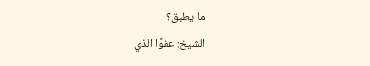ما يطبق؟
الشيخ: عفوًا الذي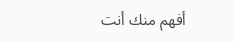أفهم منك أنت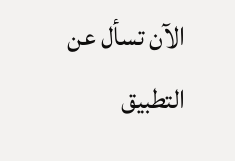الآن تسأل عن التطبيق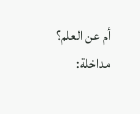أم عن العلم؟
مداخلة: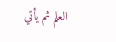العلم ثم يأتي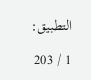التطبيق:

1 / 203